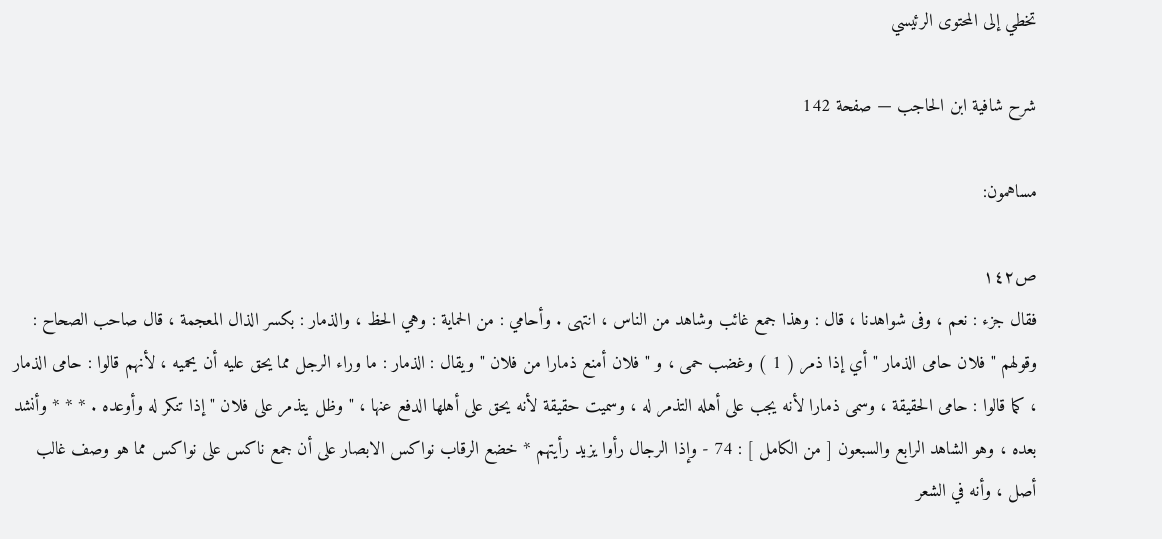تخطي إلى المحتوى الرئيسي

شرح شافية ابن الحاجب — صفحة 142

مساهمون:

ص١٤٢
فقال جزء : نعم ، وفى شواهدنا ، قال : وهذا جمع غائب وشاهد من الناس ، انتهى . وأحامي : من الحماية : وهي الحظ ، والذمار : بكسر الذال المعجمة ، قال صاحب الصحاح : وقولهم " فلان حامى الذمار " أي إذا ذمر ( 1 ) وغضب حمى ، و " فلان أمنع ذمارا من فلان " ويقال : الذمار : ما وراء الرجل مما يحق عليه أن يحميه ، لأنهم قالوا : حامى الذمار ، كما قالوا : حامى الحقيقة ، وسمى ذمارا لأنه يجب على أهله التذمر له ، وسميت حقيقة لأنه يحق على أهلها الدفع عنها ، " وظل يتذمر على فلان " إذا تنكر له وأوعده . * * * وأنشد بعده ، وهو الشاهد الرابع والسبعون [ من الكامل ] : 74 - وإذا الرجال رأوا يزيد رأيتهم * خضع الرقاب نواكس الابصار على أن جمع ناكس على نواكس مما هو وصف غالب أصل ، وأنه في الشعر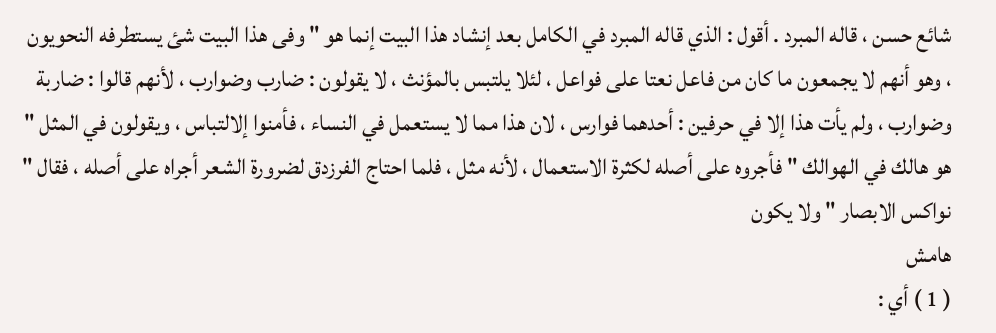شائع حسن ، قاله المبرد . أقول : الذي قاله المبرد في الكامل بعد إنشاد هذا البيت إنما هو " وفى هذا البيت شئ يستطرفه النحويون ، وهو أنهم لا يجمعون ما كان من فاعل نعتا على فواعل ، لئلا يلتبس بالمؤنث ، لا يقولون : ضارب وضوارب ، لأنهم قالوا : ضاربة وضوارب ، ولم يأت هذا إلا في حرفين : أحدهما فوارس ، لان هذا مما لا يستعمل في النساء ، فأمنوا إلالتباس ، ويقولون في المثل " هو هالك في الهوالك " فأجروه على أصله لكثرة الاستعمال ، لأنه مثل ، فلما احتاج الفرزدق لضرورة الشعر أجراه على أصله ، فقال " نواكس الابصار " ولا يكون
هامش
( 1 ) أي :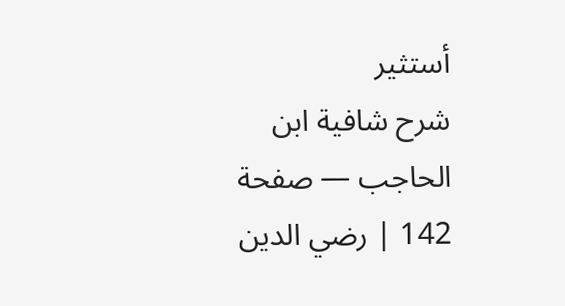أستثير
شرح شافية ابن الحاجب — صفحة 142 | رضي الدين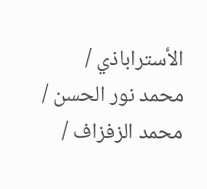الأستراباذي / محمد نور الحسن / محمد الزفزاف /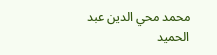محمد محي الدين عبد الحميد